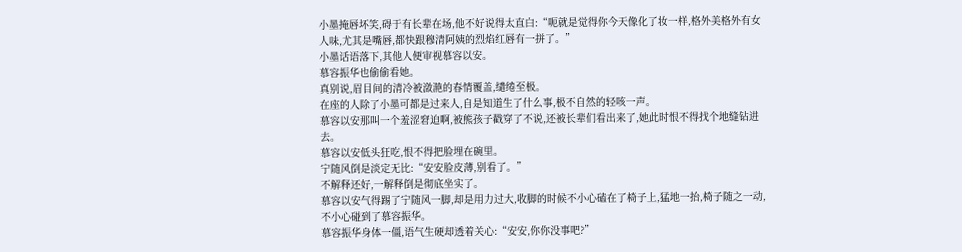小墨掩唇坏笑,碍于有长辈在场,他不好说得太直白:“呃就是觉得你今天像化了妆一样,格外美格外有女人味,尤其是嘴唇,都快跟穆清阿姨的烈焰红唇有一拼了。”
小墨话语落下,其他人便审视慕容以安。
慕容振华也偷偷看她。
真别说,眉目间的清冷被潋滟的春情覆盖,缱绻至极。
在座的人除了小墨可都是过来人,自是知道生了什么事,极不自然的轻咳一声。
慕容以安那叫一个羞涩窘迫啊,被熊孩子戳穿了不说,还被长辈们看出来了,她此时恨不得找个地缝钻进去。
慕容以安低头狂吃,恨不得把脸埋在碗里。
宁随风倒是淡定无比:“安安脸皮薄,别看了。”
不解释还好,一解释倒是彻底坐实了。
慕容以安气得踢了宁随风一脚,却是用力过大,收脚的时候不小心磕在了椅子上,猛地一抬,椅子随之一动,不小心碰到了慕容振华。
慕容振华身体一僵,语气生硬却透着关心:“安安,你你没事吧?”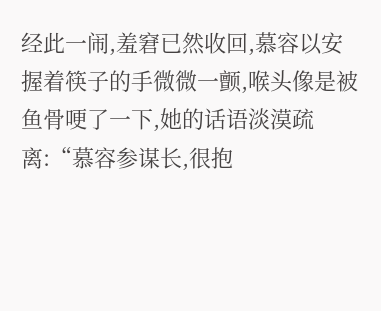经此一闹,羞窘已然收回,慕容以安握着筷子的手微微一颤,喉头像是被鱼骨哽了一下,她的话语淡漠疏离:“慕容参谋长,很抱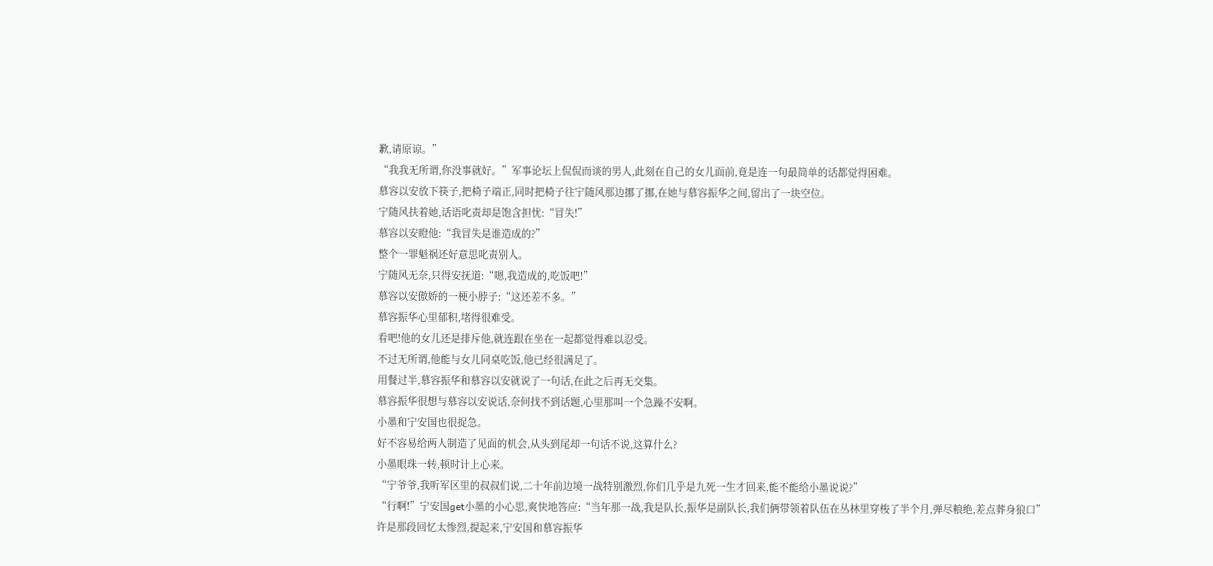歉,请原谅。”
“我我无所谓,你没事就好。”军事论坛上侃侃而谈的男人,此刻在自己的女儿面前,竟是连一句最简单的话都觉得困难。
慕容以安放下筷子,把椅子端正,同时把椅子往宁随风那边挪了挪,在她与慕容振华之间,留出了一块空位。
宁随风扶着她,话语叱责却是饱含担忧:“冒失!”
慕容以安瞪他:“我冒失是谁造成的?”
整个一罪魁祸还好意思叱责别人。
宁随风无奈,只得安抚道:“嗯,我造成的,吃饭吧!”
慕容以安傲娇的一梗小脖子:“这还差不多。”
慕容振华心里郁积,堵得很难受。
看吧!他的女儿还是排斥他,就连跟在坐在一起都觉得难以忍受。
不过无所谓,他能与女儿同桌吃饭,他已经很满足了。
用餐过半,慕容振华和慕容以安就说了一句话,在此之后再无交集。
慕容振华很想与慕容以安说话,奈何找不到话题,心里那叫一个急躁不安啊。
小墨和宁安国也很捉急。
好不容易给两人制造了见面的机会,从头到尾却一句话不说,这算什么?
小墨眼珠一转,顿时计上心来。
“宁爷爷,我听军区里的叔叔们说,二十年前边境一战特别激烈,你们几乎是九死一生才回来,能不能给小墨说说?”
“行啊!”宁安国get小墨的小心思,爽快地答应:“当年那一战,我是队长,振华是副队长,我们俩带领着队伍在丛林里穿梭了半个月,弹尽粮绝,差点葬身狼口”
许是那段回忆太惨烈,提起来,宁安国和慕容振华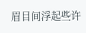眉目间浮起些许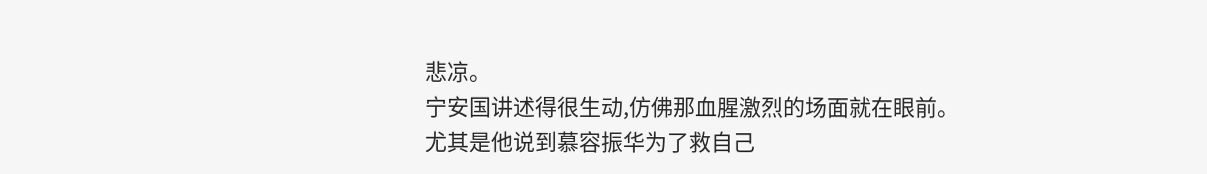悲凉。
宁安国讲述得很生动,仿佛那血腥激烈的场面就在眼前。
尤其是他说到慕容振华为了救自己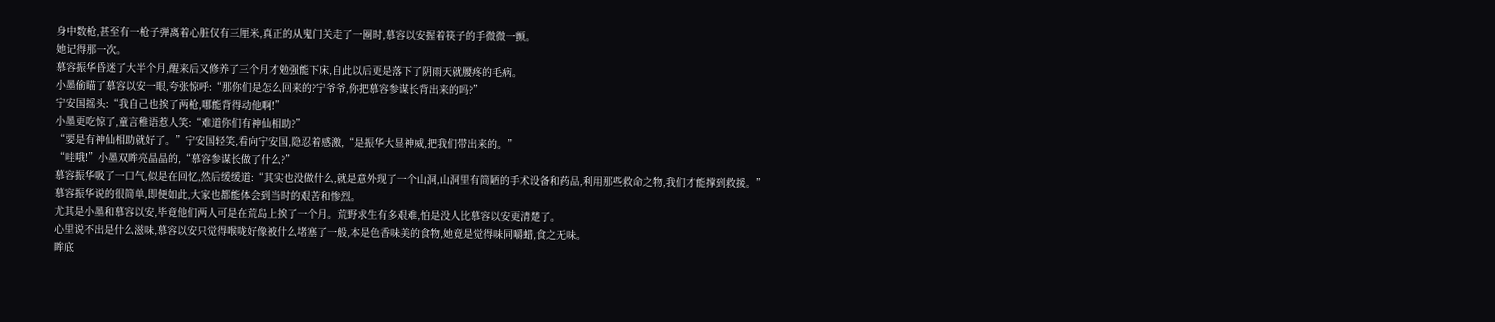身中数枪,甚至有一枪子弹离着心脏仅有三厘米,真正的从鬼门关走了一圈时,慕容以安握着筷子的手微微一颤。
她记得那一次。
慕容振华昏迷了大半个月,醒来后又修养了三个月才勉强能下床,自此以后更是落下了阴雨天就腰疼的毛病。
小墨偷瞄了慕容以安一眼,夸张惊呼:“那你们是怎么回来的?宁爷爷,你把慕容参谋长背出来的吗?”
宁安国摇头:“我自己也挨了两枪,哪能背得动他啊!”
小墨更吃惊了,童言稚语惹人笑:“难道你们有神仙相助?”
“要是有神仙相助就好了。”宁安国轻笑,看向宁安国,隐忍着感激,“是振华大显神威,把我们带出来的。”
“哇哦!”小墨双眸亮晶晶的,“慕容参谋长做了什么?”
慕容振华吸了一口气,似是在回忆,然后缓缓道:“其实也没做什么,就是意外现了一个山洞,山洞里有简陋的手术设备和药品,利用那些救命之物,我们才能撑到救援。”
慕容振华说的很简单,即便如此,大家也都能体会到当时的艰苦和惨烈。
尤其是小墨和慕容以安,毕竟他们两人可是在荒岛上挨了一个月。荒野求生有多艰难,怕是没人比慕容以安更清楚了。
心里说不出是什么滋味,慕容以安只觉得喉咙好像被什么堵塞了一般,本是色香味美的食物,她竟是觉得味同嚼蜡,食之无味。
眸底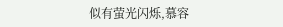似有萤光闪烁,慕容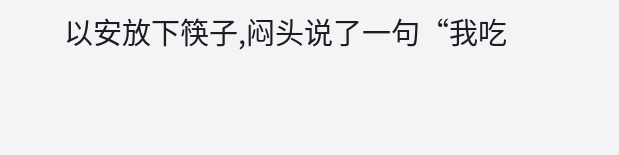以安放下筷子,闷头说了一句“我吃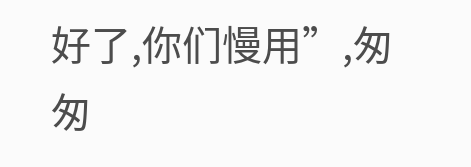好了,你们慢用”,匆匆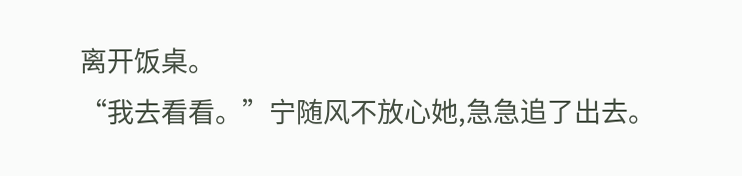离开饭桌。
“我去看看。”宁随风不放心她,急急追了出去。